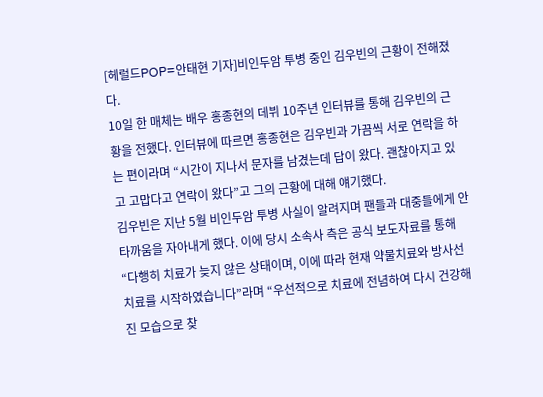[헤럴드POP=안태현 기자]비인두암 투병 중인 김우빈의 근황이 전해졌다.
10일 한 매체는 배우 홍종현의 데뷔 10주년 인터뷰를 통해 김우빈의 근황을 전했다. 인터뷰에 따르면 홍종현은 김우빈과 가끔씩 서로 연락을 하는 편이라며 “시간이 지나서 문자를 남겼는데 답이 왔다. 괜찮아지고 있고 고맙다고 연락이 왔다”고 그의 근황에 대해 얘기했다.
김우빈은 지난 5월 비인두암 투병 사실이 알려지며 팬들과 대중들에게 안타까움을 자아내게 했다. 이에 당시 소속사 측은 공식 보도자료를 통해 “다행히 치료가 늦지 않은 상태이며, 이에 따라 현재 약물치료와 방사선치료를 시작하였습니다”라며 “우선적으로 치료에 전념하여 다시 건강해진 모습으로 찾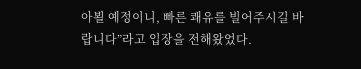아뵐 예정이니, 빠른 쾌유를 빌어주시길 바랍니다”라고 입장을 전해왔었다.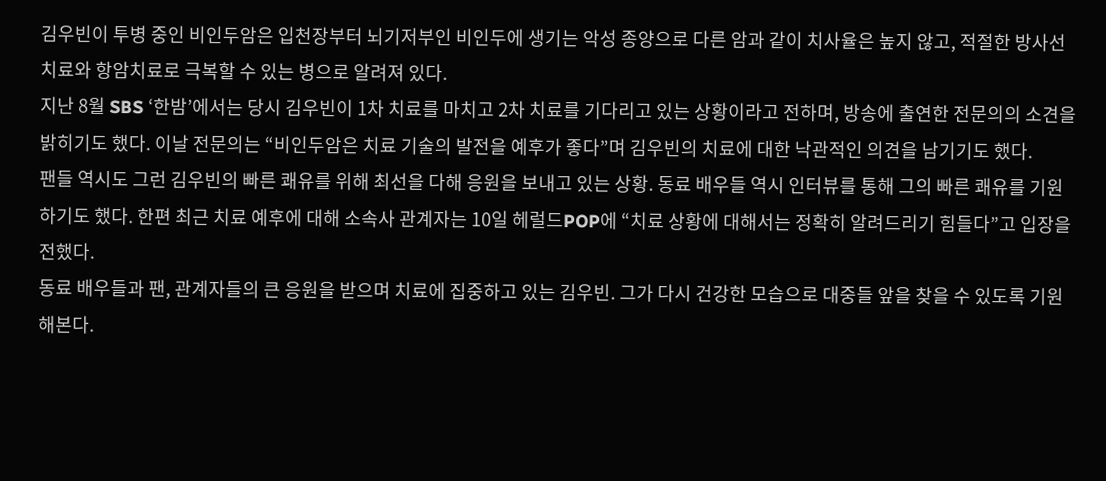김우빈이 투병 중인 비인두암은 입천장부터 뇌기저부인 비인두에 생기는 악성 종양으로 다른 암과 같이 치사율은 높지 않고, 적절한 방사선 치료와 항암치료로 극복할 수 있는 병으로 알려져 있다.
지난 8월 SBS ‘한밤’에서는 당시 김우빈이 1차 치료를 마치고 2차 치료를 기다리고 있는 상황이라고 전하며, 방송에 출연한 전문의의 소견을 밝히기도 했다. 이날 전문의는 “비인두암은 치료 기술의 발전을 예후가 좋다”며 김우빈의 치료에 대한 낙관적인 의견을 남기기도 했다.
팬들 역시도 그런 김우빈의 빠른 쾌유를 위해 최선을 다해 응원을 보내고 있는 상황. 동료 배우들 역시 인터뷰를 통해 그의 빠른 쾌유를 기원하기도 했다. 한편 최근 치료 예후에 대해 소속사 관계자는 10일 헤럴드POP에 “치료 상황에 대해서는 정확히 알려드리기 힘들다”고 입장을 전했다.
동료 배우들과 팬, 관계자들의 큰 응원을 받으며 치료에 집중하고 있는 김우빈. 그가 다시 건강한 모습으로 대중들 앞을 찾을 수 있도록 기원해본다.